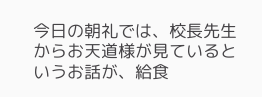今日の朝礼では、校長先生からお天道様が見ているというお話が、給食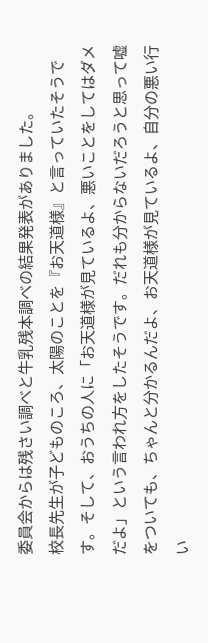委員会からは残さい調べと牛乳残本調べの結果発表がありました。
校長先生が子どものころ、太陽のことを『お天道様』と言っていたそうです。そして、おうちの人に「お天道様が見ているよ、悪いことをしてはダメだよ」という言われ方をしたそうです。だれも分からないだろうと思って嘘をついても、ちゃんと分かるんだよ、お天道様が見ているよ、自分の悪い行い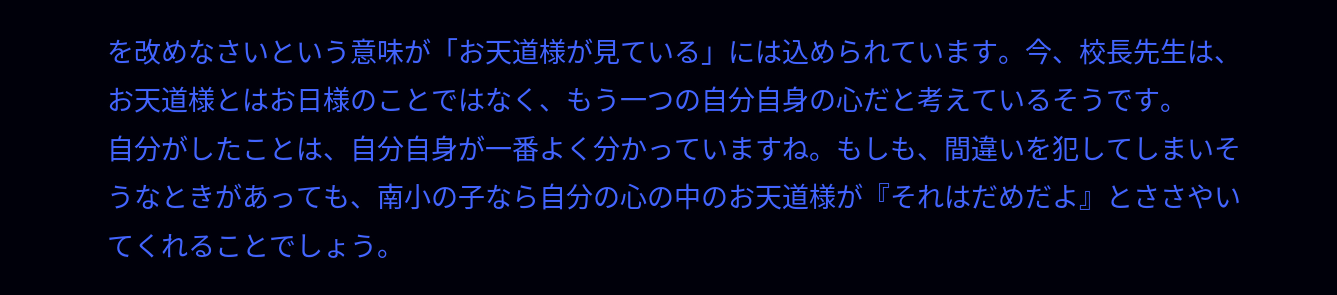を改めなさいという意味が「お天道様が見ている」には込められています。今、校長先生は、お天道様とはお日様のことではなく、もう一つの自分自身の心だと考えているそうです。
自分がしたことは、自分自身が一番よく分かっていますね。もしも、間違いを犯してしまいそうなときがあっても、南小の子なら自分の心の中のお天道様が『それはだめだよ』とささやいてくれることでしょう。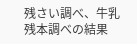残さい調べ、牛乳残本調べの結果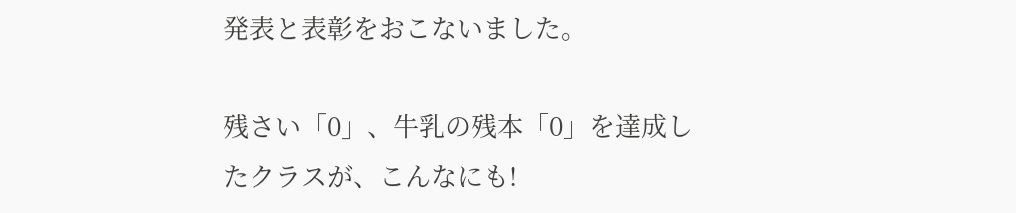発表と表彰をおこないました。

残さい「0」、牛乳の残本「0」を達成したクラスが、こんなにも!